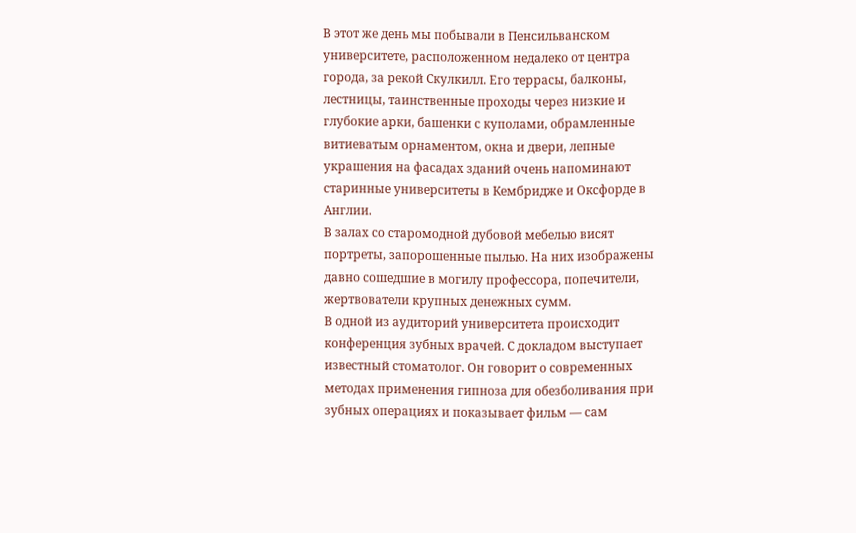В этот же день мы побывали в Пенсильванском университете, расположенном недалеко от центра города, за рекой Скулкилл. Его террасы, балконы, лестницы, таинственные проходы через низкие и глубокие арки, башенки с куполами, обрамленные витиеватым орнаментом, окна и двери, лепные украшения на фасадах зданий очень напоминают старинные университеты в Кембридже и Оксфорде в Англии.
В залах со старомодной дубовой мебелью висят портреты, запорошенные пылью. На них изображены давно сошедшие в могилу профессора, попечители, жертвователи крупных денежных сумм.
В одной из аудиторий университета происходит конференция зубных врачей. С докладом выступает известный стоматолог. Он говорит о современных методах применения гипноза для обезболивания при зубных операциях и показывает фильм — сам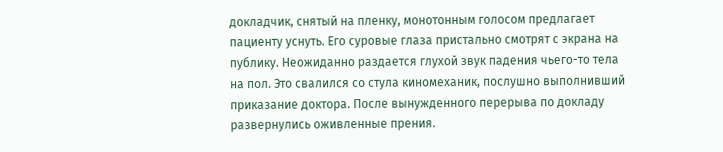докладчик, снятый на пленку, монотонным голосом предлагает пациенту уснуть. Его суровые глаза пристально смотрят с экрана на публику. Неожиданно раздается глухой звук падения чьего-то тела на пол. Это свалился со стула киномеханик, послушно выполнивший приказание доктора. После вынужденного перерыва по докладу развернулись оживленные прения.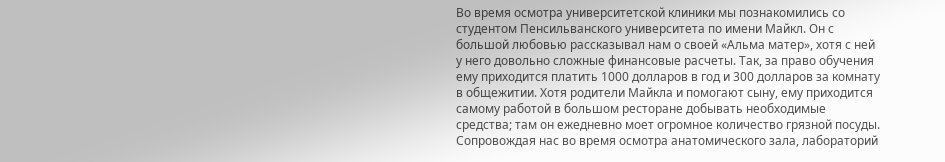Во время осмотра университетской клиники мы познакомились со студентом Пенсильванского университета по имени Майкл. Он с большой любовью рассказывал нам о своей «Альма матер», хотя с ней у него довольно сложные финансовые расчеты. Так, за право обучения ему приходится платить 1000 долларов в год и 300 долларов за комнату в общежитии. Хотя родители Майкла и помогают сыну, ему приходится самому работой в большом ресторане добывать необходимые средства; там он ежедневно моет огромное количество грязной посуды.
Сопровождая нас во время осмотра анатомического зала, лабораторий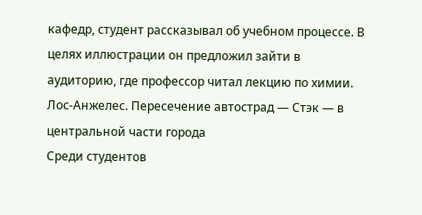кафедр, студент рассказывал об учебном процессе. В целях иллюстрации он предложил зайти в аудиторию, где профессор читал лекцию по химии.
Лос-Анжелес. Пересечение автострад — Стэк — в центральной части города
Среди студентов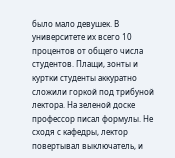было мало девушек. В университете их всего 10 процентов от общего числа студентов. Плащи, зонты и куртки студенты аккуратно сложили горкой под трибуной лектора. На зеленой доске профессор писал формулы. Не сходя с кафедры, лектор повертывал выключатель, и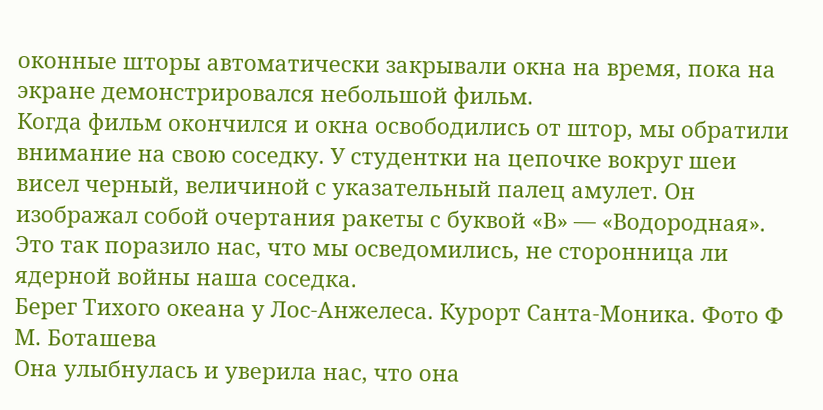оконные шторы автоматически закрывали окна на время, пока на экране демонстрировался небольшой фильм.
Когда фильм окончился и окна освободились от штор, мы обратили внимание на свою соседку. У студентки на цепочке вокруг шеи висел черный, величиной с указательный палец амулет. Он изображал собой очертания ракеты с буквой «В» — «Водородная». Это так поразило нас, что мы осведомились, не сторонница ли ядерной войны наша соседка.
Берег Тихого океана у Лос-Анжелеса. Курорт Санта-Моника. Фото Ф М. Боташева
Она улыбнулась и уверила нас, что она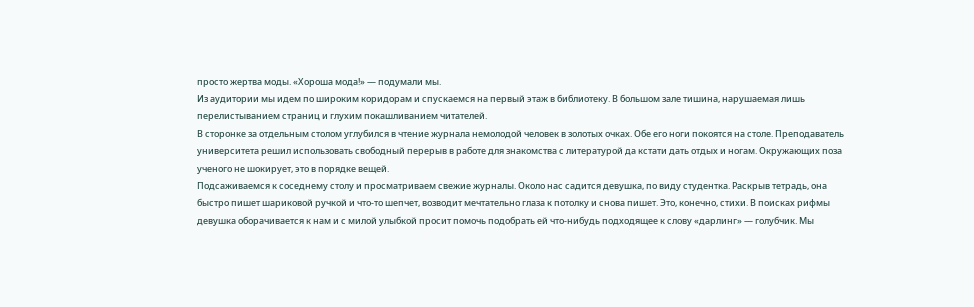просто жертва моды. «Хороша мода!» — подумали мы.
Из аудитории мы идем по широким коридорам и спускаемся на первый этаж в библиотеку. В большом зале тишина, нарушаемая лишь перелистыванием страниц и глухим покашливанием читателей.
В сторонке за отдельным столом углубился в чтение журнала немолодой человек в золотых очках. Обе его ноги покоятся на столе. Преподаватель университета решил использовать свободный перерыв в работе для знакомства с литературой да кстати дать отдых и ногам. Окружающих поза ученого не шокирует, это в порядке вещей.
Подсаживаемся к соседнему столу и просматриваем свежие журналы. Около нас садится девушка, по виду студентка. Раскрыв тетрадь, она быстро пишет шариковой ручкой и что-то шепчет, возводит мечтательно глаза к потолку и снова пишет. Это, конечно, стихи. В поисках рифмы девушка оборачивается к нам и с милой улыбкой просит помочь подобрать ей что-нибудь подходящее к слову «дарлинг» — голубчик. Мы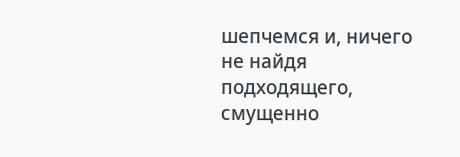шепчемся и, ничего не найдя подходящего, смущенно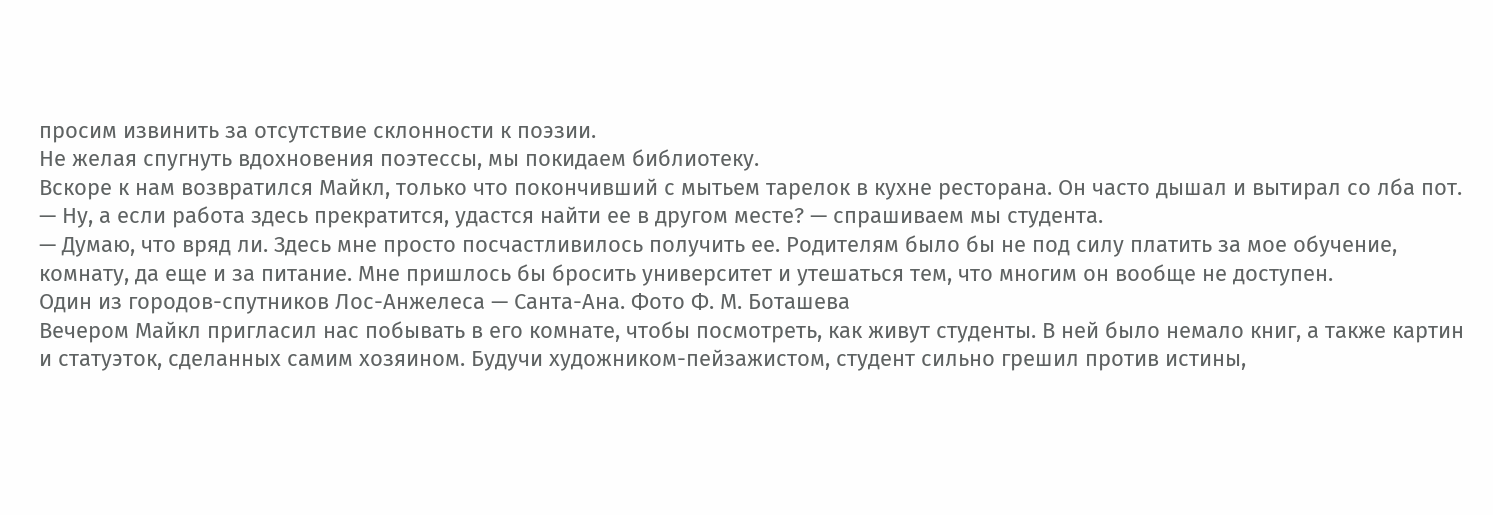просим извинить за отсутствие склонности к поэзии.
Не желая спугнуть вдохновения поэтессы, мы покидаем библиотеку.
Вскоре к нам возвратился Майкл, только что покончивший с мытьем тарелок в кухне ресторана. Он часто дышал и вытирал со лба пот.
— Ну, а если работа здесь прекратится, удастся найти ее в другом месте? — спрашиваем мы студента.
— Думаю, что вряд ли. Здесь мне просто посчастливилось получить ее. Родителям было бы не под силу платить за мое обучение, комнату, да еще и за питание. Мне пришлось бы бросить университет и утешаться тем, что многим он вообще не доступен.
Один из городов-спутников Лос-Анжелеса — Санта-Ана. Фото Ф. М. Боташева
Вечером Майкл пригласил нас побывать в его комнате, чтобы посмотреть, как живут студенты. В ней было немало книг, а также картин и статуэток, сделанных самим хозяином. Будучи художником-пейзажистом, студент сильно грешил против истины,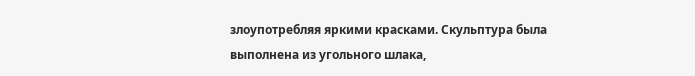злоупотребляя яркими красками. Скульптура была выполнена из угольного шлака,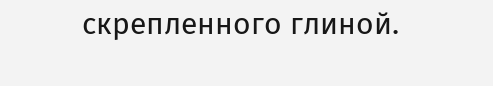скрепленного глиной.